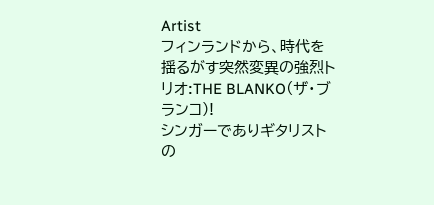Artist
フィンランドから、時代を揺るがす突然変異の強烈トリオ:THE BLANKO(ザ・ブランコ)!
シンガーでありギタリストの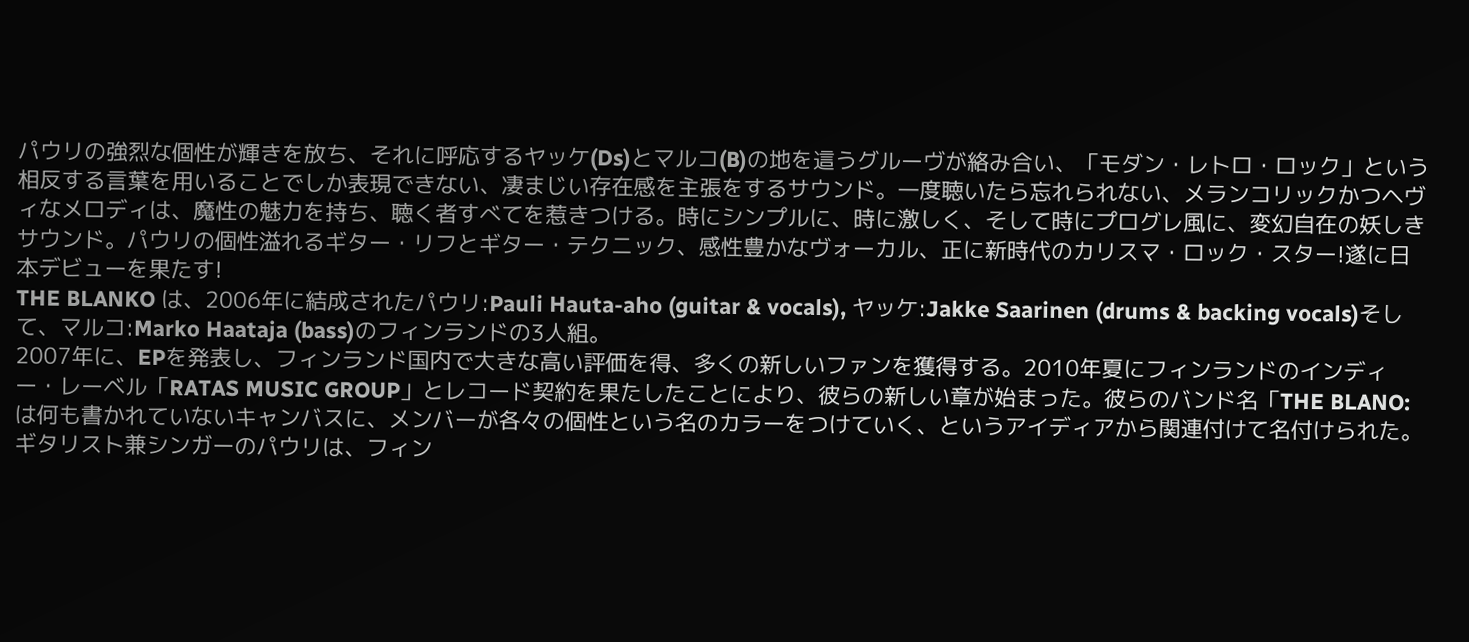パウリの強烈な個性が輝きを放ち、それに呼応するヤッケ(Ds)とマルコ(B)の地を這うグルーヴが絡み合い、「モダン・レトロ・ロック」という相反する言葉を用いることでしか表現できない、凄まじい存在感を主張をするサウンド。一度聴いたら忘れられない、メランコリックかつヘヴィなメロディは、魔性の魅力を持ち、聴く者すべてを惹きつける。時にシンプルに、時に激しく、そして時にプログレ風に、変幻自在の妖しきサウンド。パウリの個性溢れるギター・リフとギター・テクニック、感性豊かなヴォーカル、正に新時代のカリスマ・ロック・スター!遂に日本デビューを果たす!
THE BLANKO は、2006年に結成されたパウリ:Pauli Hauta-aho (guitar & vocals), ヤッケ:Jakke Saarinen (drums & backing vocals)そして、マルコ:Marko Haataja (bass)のフィンランドの3人組。
2007年に、EPを発表し、フィンランド国内で大きな高い評価を得、多くの新しいファンを獲得する。2010年夏にフィンランドのインディー・レーベル「RATAS MUSIC GROUP」とレコード契約を果たしたことにより、彼らの新しい章が始まった。彼らのバンド名「THE BLANO:は何も書かれていないキャンバスに、メンバーが各々の個性という名のカラーをつけていく、というアイディアから関連付けて名付けられた。
ギタリスト兼シンガーのパウリは、フィン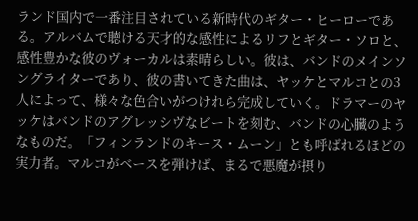ランド国内で一番注目されている新時代のギター・ヒーローである。アルバムで聴ける天才的な感性によるリフとギター・ソロと、感性豊かな彼のヴォーカルは素晴らしい。彼は、バンドのメインソングライターであり、彼の書いてきた曲は、ヤッケとマルコとの3人によって、様々な色合いがつけれら完成していく。ドラマーのヤッケはバンドのアグレッシヴなビートを刻む、バンドの心臓のようなものだ。「フィンランドのキース・ムーン」とも呼ばれるほどの実力者。マルコがベースを弾けば、まるで悪魔が摂り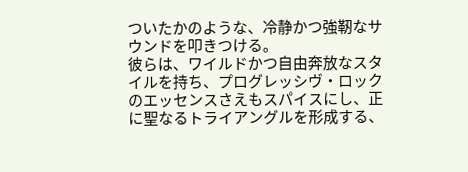ついたかのような、冷静かつ強靭なサウンドを叩きつける。
彼らは、ワイルドかつ自由奔放なスタイルを持ち、プログレッシヴ・ロックのエッセンスさえもスパイスにし、正に聖なるトライアングルを形成する、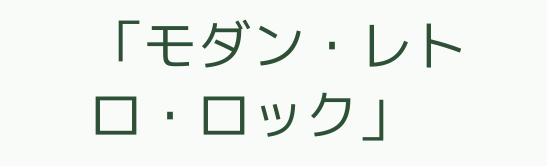「モダン・レトロ・ロック」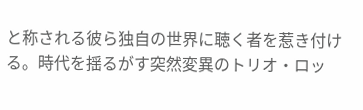と称される彼ら独自の世界に聴く者を惹き付ける。時代を揺るがす突然変異のトリオ・ロッ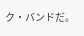ク・バンドだ。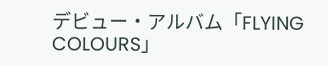デビュー・アルバム「FLYING COLOURS」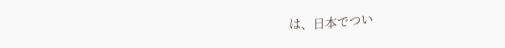は、日本でつい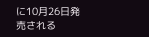に10月26日発売される